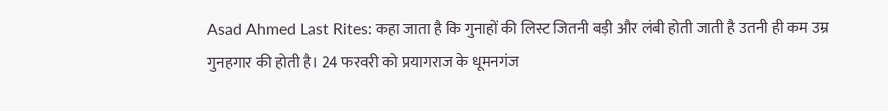Asad Ahmed Last Rites: कहा जाता है कि गुनाहों की लिस्ट जितनी बड़ी और लंबी होती जाती है उतनी ही कम उम्र गुनहगार की होती है। 24 फरवरी को प्रयागराज के धूमनगंज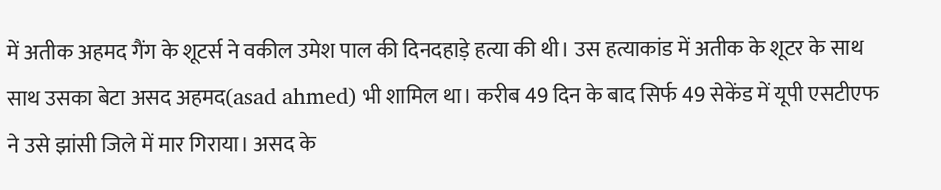में अतीक अहमद गैंग के शूटर्स ने वकील उमेश पाल की दिनदहाड़े हत्या की थी। उस हत्याकांड में अतीक के शूटर के साथ साथ उसका बेटा असद अहमद(asad ahmed) भी शामिल था। करीब 49 दिन के बाद सिर्फ 49 सेकेंड में यूपी एसटीएफ ने उसे झांसी जिले में मार गिराया। असद के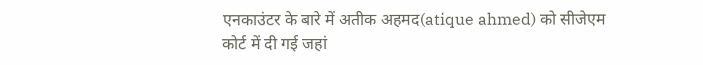एनकाउंटर के बारे में अतीक अहमद(atique ahmed) को सीजेएम कोर्ट में दी गई जहां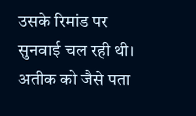उसके रिमांड पर सुनवाई चल रही थी। अतीक को जैसे पता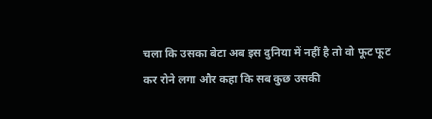चला कि उसका बेटा अब इस दुनिया में नहीं है तो वो फूट फूट कर रोने लगा और कहा कि सब कुछ उसकी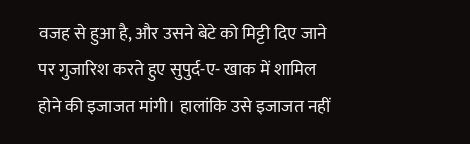वजह से हुआ है, और उसने बेटे को मिट्टी दिए जाने पर गुजारिश करते हुए सुपुर्द-ए- खाक में शामिल होने की इजाजत मांगी। हालांकि उसे इजाजत नहीं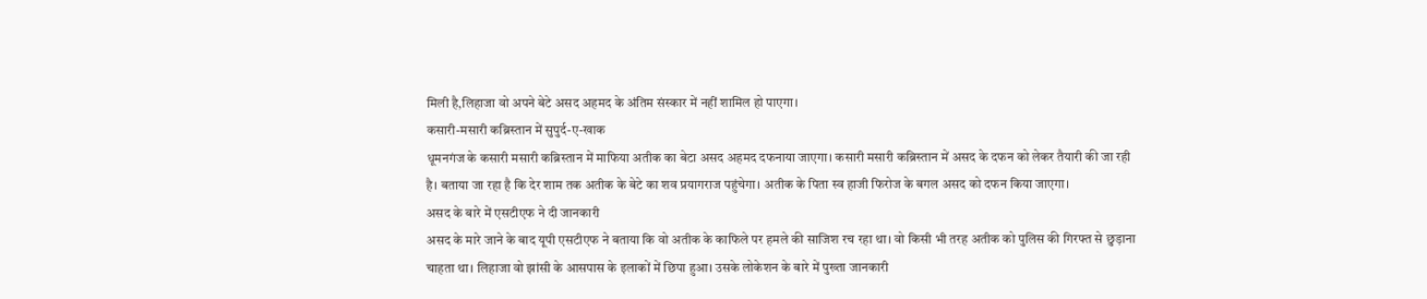मिली है,लिहाजा वो अपने बेटे असद अहमद के अंतिम संस्कार में नहीं शामिल हो पाएगा।
कसारी-मसारी कब्रिस्तान में सुपुर्द-ए-खाक
धूमनगंज के कसारी मसारी कब्रिस्तान में माफिया अतीक का बेटा असद अहमद दफनाया जाएगा। कसारी मसारी कब्रिस्तान में असद के दफन को लेकर तैयारी की जा रही है। बताया जा रहा है कि देर शाम तक अतीक के बेटे का शव प्रयागराज पहुंचेगा। अतीक के पिता स्व हाजी फिरोज के बगल असद को दफन किया जाएगा।
असद के बारे में एसटीएफ ने दी जानकारी
असद के मारे जाने के बाद यूपी एसटीएफ ने बताया कि वो अतीक के काफिले पर हमले की साजिश रच रहा था। वो किसी भी तरह अतीक को पुलिस की गिरफ्त से छुड़ाना चाहता था। लिहाजा वो झांसी के आसपास के इलाकों में छिपा हुआ। उसके लोकेशन के बारे में पुख्ता जानकारी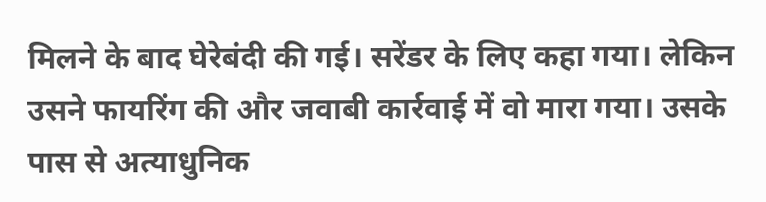मिलने के बाद घेरेबंदी की गई। सरेंडर के लिए कहा गया। लेकिन उसने फायरिंग की और जवाबी कार्रवाई में वो मारा गया। उसके पास से अत्याधुनिक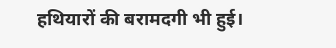हथियारों की बरामदगी भी हुई।